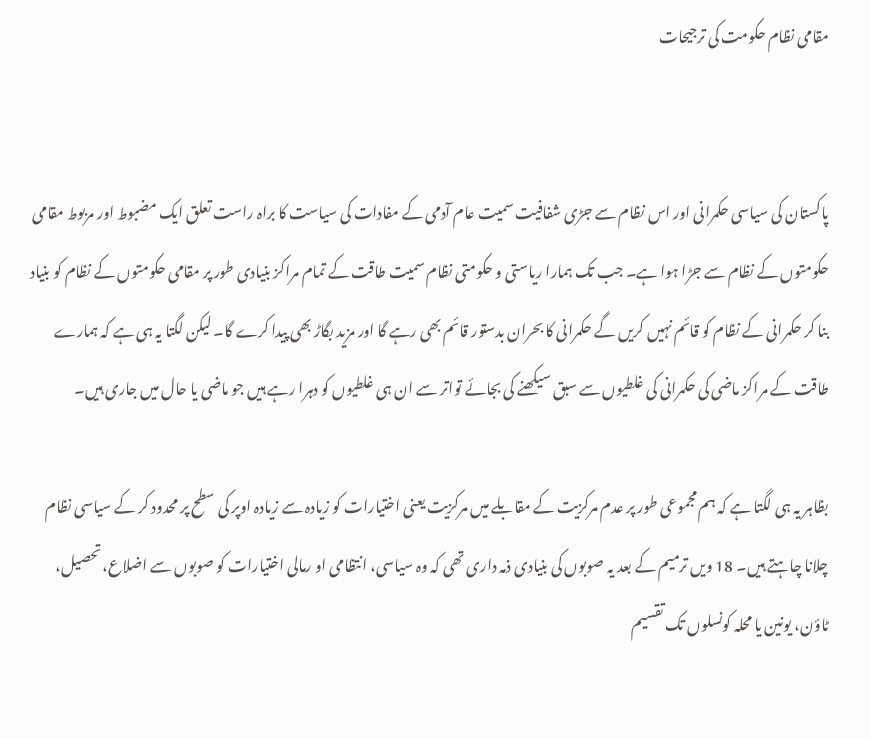مقامی نظام حکومت کی ترجیحات


پاکستان کی سیاسی حکمرانی اور اس نظام سے جڑی شفافیت سمیت عام آدمی کے مفادات کی سیاست کا براہ راست تعلق ایک مضبوط اور مربوط مقامی حکومتوں کے نظام سے جڑا ہوا ہے۔ جب تک ہمارا ریاستی و حکومتی نظام سمیت طاقت کے تمام مراکز بنیادی طور پر مقامی حکومتوں کے نظام کو بنیاد بنا کر حکمرانی کے نظام کو قائم نہیں کریں گے حکمرانی کا بحران بدستور قائم بھی رہے گا اور مزید بگاڑ بھی پیدا کرے گا۔ لیکن لگتا یہ ہی ہے کہ ہمارے طاقت کے مراکز ماضی کی حکمرانی کی غلطیوں سے سبق سیکھنے کی بجائے تواتر سے ان ہی غلطیوں کو دہرا رہے ہیں جو ماضی یا حال میں جاری ہیں۔

بظاہر یہ ہی لگتا ہے کہ ہم مجموعی طور پر عدم مرکزیت کے مقابلے میں مرکزیت یعنی اختیارات کو زیادہ سے زیادہ اوپر کی سطح پر محدود کر کے سیاسی نظام چلانا چاہتے ہیں۔ 18 ویں ترمیم کے بعد یہ صوبوں کی بنیادی ذمہ داری تھی کہ وہ سیاسی، انتظامی او رمالی اختیارات کو صوبوں سے اضلاع، تحصیل، ٹاؤن، یونین یا محلہ کونسلوں تک تقسیم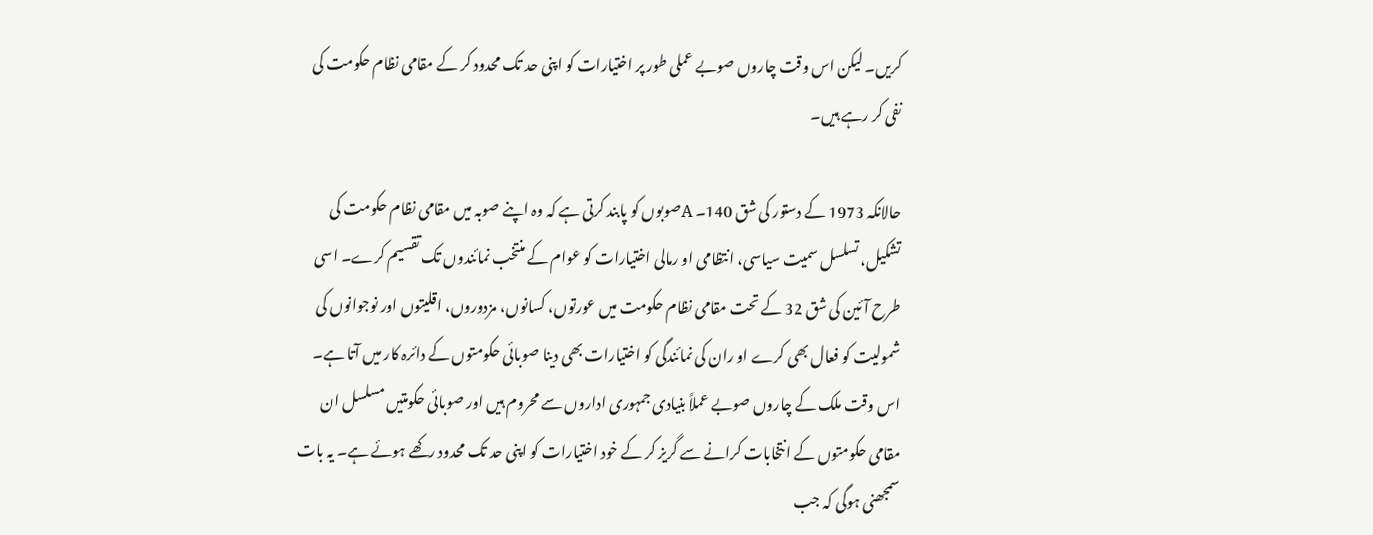کریں۔ لیکن اس وقت چاروں صوبے عملی طور پر اختیارات کو اپنی حد تک محدود کر کے مقامی نظام حکومت کی نفی کر رہے ہیں۔

حالانکہ 1973 کے دستور کی شق 140۔ Aصوبوں کو پابند کرتی ہے کہ وہ اپنے صوبہ میں مقامی نظام حکومت کی تشکیل، تسلسل سمیت سیاسی، انتظامی او رمالی اختیارات کو عوام کے منتخب نمائندوں تک تقسیم کرے۔ اسی طرح آئین کی شق 32 کے تحت مقامی نظام حکومت میں عورتوں، کسانوں، مزدوروں، اقلیتوں اور نوجوانوں کی شمولیت کو فعال بھی کرے او ران کی نمائندگی کو اختیارات بھی دینا صوبائی حکومتوں کے دائرہ کار میں آتا ہے۔ اس وقت ملک کے چاروں صوبے عملاً بنیادی جمہوری اداروں سے محروم ہیں اور صوبائی حکومتیں مسلسل ان مقامی حکومتوں کے انتخابات کرانے سے گریز کر کے خود اختیارات کو اپنی حد تک محدود رکھے ہوئے ہے۔ یہ بات سمجھنی ہوگی کہ جب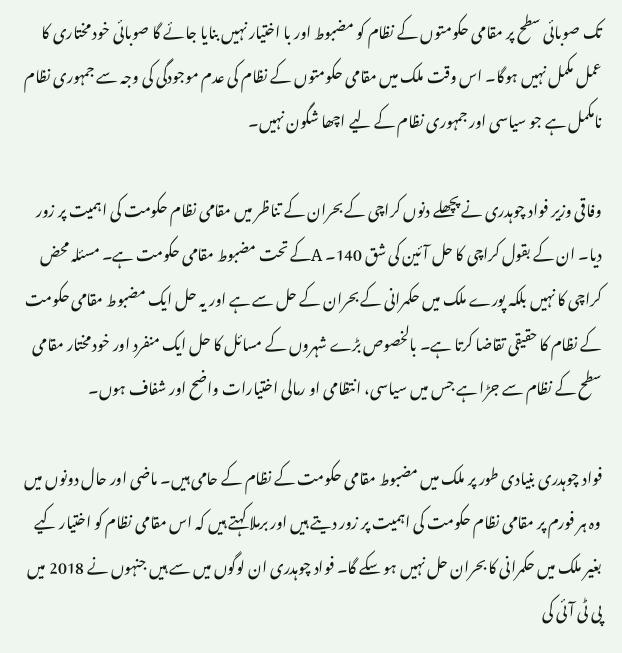تک صوبائی سطح پر مقامی حکومتوں کے نظام کو مضبوط اور با اختیار نہیں بنایا جائے گا صوبائی خود مختاری کا عمل مکمل نہیں ہوگا۔ اس وقت ملک میں مقامی حکومتوں کے نظام کی عدم موجودگی کی وجہ سے جمہوری نظام نامکمل ہے جو سیاسی اور جمہوری نظام کے لیے اچھا شگون نہیں۔

وفاقی وزیر فواد چوہدری نے پچھلے دنوں کراچی کے بحران کے تناظر میں مقامی نظام حکومت کی اہمیت پر زور دیا۔ ان کے بقول کراچی کا حل آئین کی شق 140۔ Aکے تحت مضبوط مقامی حکومت ہے۔ مسئلہ محض کراچی کا نہیں بلکہ پورے ملک میں حکمرانی کے بحران کے حل سے ہے اور یہ حل ایک مضبوط مقامی حکومت کے نظام کا حقیقی تقاضا کرتا ہے۔ بالخصوص بڑے شہروں کے مسائل کا حل ایک منفرد اور خود مختار مقامی سطح کے نظام سے جڑا ہے جس میں سیاسی، انتظامی او رمالی اختیارات واضح اور شفاف ہوں۔

فواد چوہدری بنیادی طور پر ملک میں مضبوط مقامی حکومت کے نظام کے حامی ہیں۔ ماضی اور حال دونوں میں وہ ہر فورم پر مقامی نظام حکومت کی اہمیت پر زور دیتے ہیں اور برملا کہتے ہیں کہ اس مقامی نظام کو اختیار کیے بغیر ملک میں حکمرانی کا بحران حل نہیں ہو سکے گا۔ فواد چوہدری ان لوگوں میں سے ہیں جنہوں نے 2018 میں پی ٹی آئی کی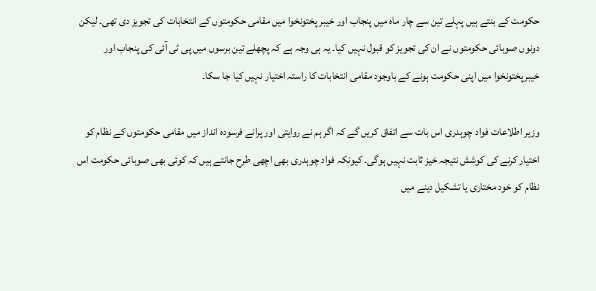حکومت کے بنتے ہیں پہلے تین سے چار ماہ میں پنجاب اور خیبر پختونخوا میں مقامی حکومتوں کے انتخابات کی تجویز دی تھی۔ لیکن دونوں صوبائی حکومتوں نے ان کی تجویز کو قبول نہیں کیا۔ یہ ہی وجہ ہے کہ پچھلے تین برسوں میں پی ٹی آئی کی پنجاب اور خیبرپختونخوا میں اپنی حکومت ہونے کے باوجود مقامی انتخابات کا راستہ اختیار نہیں کیا جا سکا۔

وزیر اطلاعات فواد چوہدری اس بات سے اتفاق کریں گے کہ اگر ہم نے روایتی اور پرانے فرسودہ انداز میں مقامی حکومتوں کے نظام کو اختیار کرنے کی کوشش نتیجہ خیز ثابت نہیں ہوگی۔ کیونکہ فواد چوہدری بھی اچھی طرح جانتے ہیں کہ کوئی بھی صوبائی حکومت اس نظام کو خود مختاری یا تشکیل دینے میں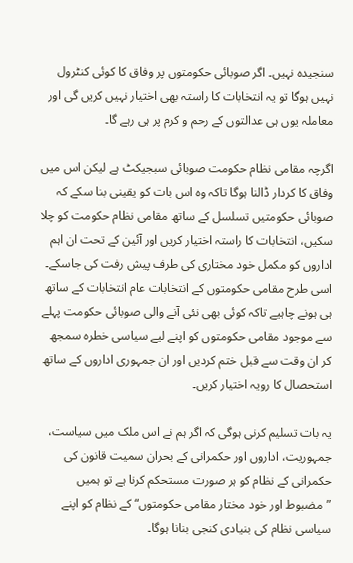سنجیدہ نہیں۔ اگر صوبائی حکومتوں پر وفاق کا کوئی کنٹرول نہیں ہوگا تو یہ انتخابات کا راستہ بھی اختیار نہیں کریں گی اور معاملہ یوں ہی عدالتوں کے رحم و کرم پر ہی رہے گا۔

اگرچہ مقامی نظام حکومت صوبائی سبجیکٹ ہے لیکن اس میں وفاق کا کردار ڈالنا ہوگا تاکہ وہ اس بات کو یقینی بنا سکے کہ صوبائی حکومتیں تسلسل کے ساتھ مقامی نظام حکومت کو چلا سکیں، انتخابات کا راستہ اختیار کریں اور آئین کے تحت ان اہم اداروں کو مکمل خود مختاری کی طرف پیش رفت کی جاسکے۔ اسی طرح مقامی حکومتوں کے انتخابات عام انتخابات کے ساتھ ہی ہونے چاہیے تاکہ کوئی بھی نئی آنے والی صوبائی حکومت پہلے سے موجود مقامی حکومتوں کو اپنے لیے سیاسی خطرہ سمجھ کر ان وقت سے قبل ختم کردیں اور ان جمہوری اداروں کے ساتھ استحصال کا رویہ اختیار کریں۔

یہ بات تسلیم کرنی ہوگی کہ اگر ہم نے اس ملک میں سیاست، جمہوریت، اداروں اور حکمرانی کے بحران سمیت قانون کی حکمرانی کے نظام کو ہر صورت مستحکم کرنا ہے تو ہمیں ”مضبوط اور خود مختار مقامی حکومتوں“ کے نظام کو اپنے سیاسی نظام کی بنیادی کنجی بنانا ہوگا۔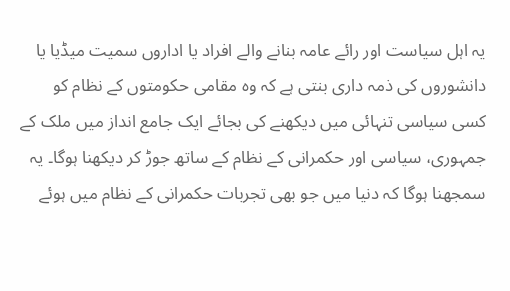یہ اہل سیاست اور رائے عامہ بنانے والے افراد یا اداروں سمیت میڈیا یا دانشوروں کی ذمہ داری بنتی ہے کہ وہ مقامی حکومتوں کے نظام کو کسی سیاسی تنہائی میں دیکھنے کی بجائے ایک جامع انداز میں ملک کے جمہوری، سیاسی اور حکمرانی کے نظام کے ساتھ جوڑ کر دیکھنا ہوگا۔ یہ سمجھنا ہوگا کہ دنیا میں جو بھی تجربات حکمرانی کے نظام میں ہوئے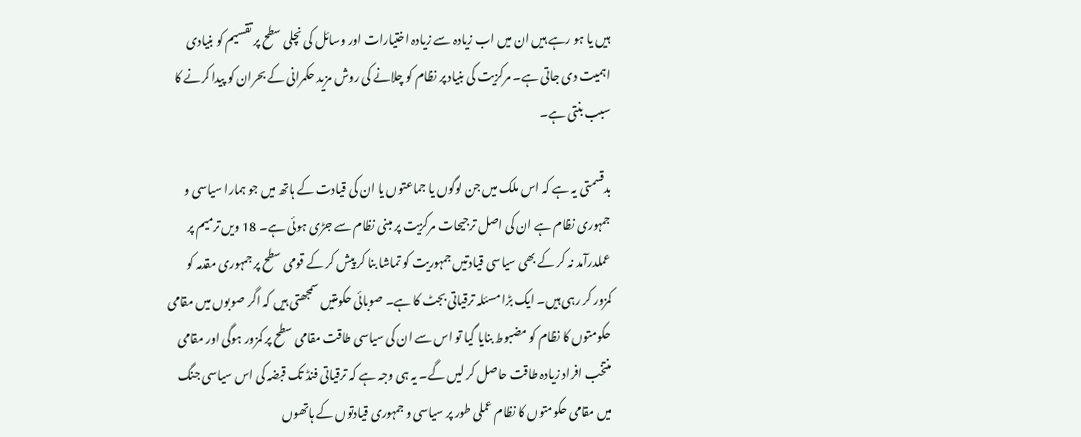ہیں یا ہو رہے ہیں ان میں اب زیادہ سے زیادہ اختیارات اور وسائل کی نچلی سطح پر تقسیم کو بنیادی اہمیت دی جاتی ہے۔ مرکزیت کی بنیاد پر نظام کو چلانے کی روش مزید حکمرانی کے بحران کو پیدا کرنے کا سبب بنتی ہے۔

بدقسمتی یہ ہے کہ اس ملک میں جن لوگوں یا جماعتوں یا ان کی قیادت کے ہاتھ میں جو ہمارا سیاسی و جمہوری نظام ہے ان کی اصل ترجیحات مرکزیت پر مبنی نظام سے جڑی ہوئی ہے۔ 18 ویں ترمیم پر عملدرآمد نہ کر کے بھی سیاسی قیادتیں جمہوریت کو تماشا بنا کر پیش کر کے قومی سطح پر جمہوری مقدمہ کو کمزور کر رہی ہیں۔ ایک بڑا مسئلہ ترقیاتی بجٹ کا ہے۔ صوبائی حکومتیں سمجھتی ہیں کہ اگر صوبوں میں مقامی حکومتوں کا نظام کو مضبوط بنایا گیا تو اس سے ان کی سیاسی طاقت مقامی سطح پر کمزور ہوگی اور مقامی منتخب افراد زیادہ طاقت حاصل کر لیں گے۔ یہ ہی وجہ ہے کہ ترقیاتی فنڈ تک قبضہ کی اس سیاسی جنگ میں مقامی حکومتوں کا نظام عملی طور پر سیاسی و جمہوری قیادتوں کے ہاتھوں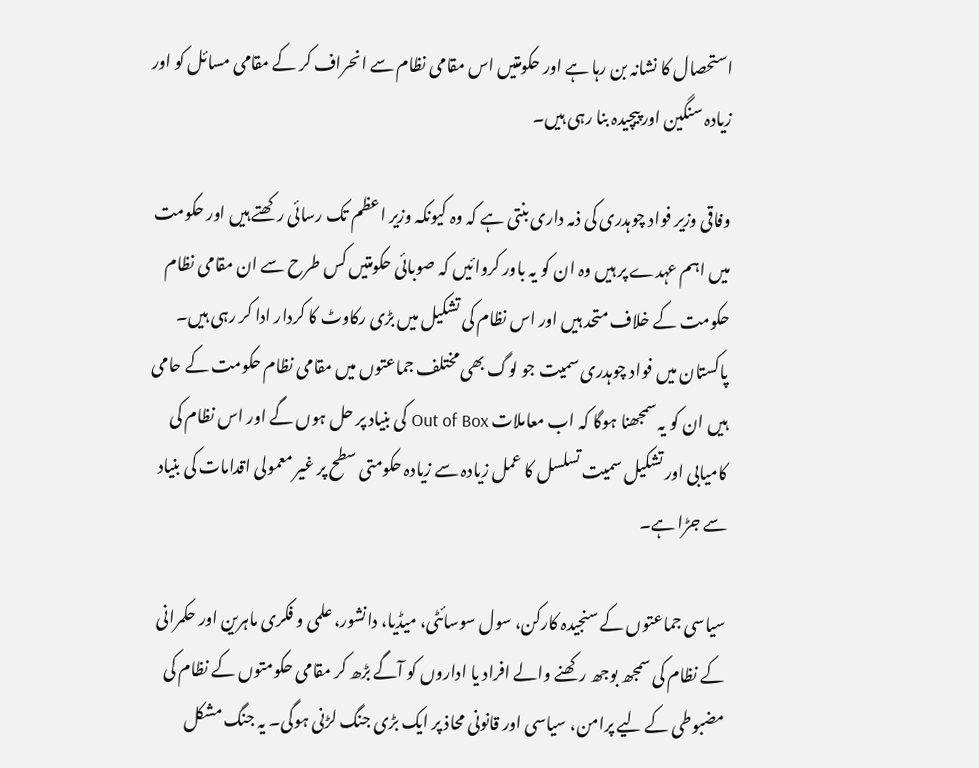استحصال کا نشانہ بن رہا ہے اور حکومتیں اس مقامی نظام سے انحراف کر کے مقامی مسائل کو اور زیادہ سنگین اور پیچیدہ بنا رہی ہیں۔

وفاقی وزیر فواد چوہدری کی ذمہ داری بنتی ہے کہ وہ کیونکہ وزیر اعظم تک رسائی رکھتے ہیں اور حکومت میں اہم عہدے پر ہیں وہ ان کو یہ باور کروائیں کہ صوبائی حکومتیں کس طرح سے ان مقامی نظام حکومت کے خلاف متحد ہیں اور اس نظام کی تشکیل میں بڑی رکاوٹ کا کردار ادا کر رہی ہیں۔ پاکستان میں فواد چوہدری سمیت جو لوگ بھی مختلف جماعتوں میں مقامی نظام حکومت کے حامی ہیں ان کو یہ سمجھنا ہوگا کہ اب معاملات Out of Box کی بنیاد پر حل ہوں گے اور اس نظام کی کامیابی اور تشکیل سمیت تسلسل کا عمل زیادہ سے زیادہ حکومتی سطح پر غیر معمولی اقدامات کی بنیاد سے جڑا ہے۔

سیاسی جماعتوں کے سنجیدہ کارکن، سول سوسائٹی، میڈیا، دانشور، علمی و فکری ماہرین اور حکمرانی کے نظام کی سمجھ بوجھ رکھنے والے افراد یا اداروں کو آگے بڑھ کر مقامی حکومتوں کے نظام کی مضبوطی کے لیے پرامن، سیاسی اور قانونی محاذ پر ایک بڑی جنگ لڑنی ہوگی۔ یہ جنگ مشکل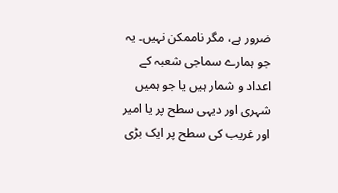ضرور ہے، مگر ناممکن نہیں۔ یہ جو ہمارے سماجی شعبہ کے اعداد و شمار ہیں یا جو ہمیں شہری اور دیہی سطح پر یا امیر اور غریب کی سطح پر ایک بڑی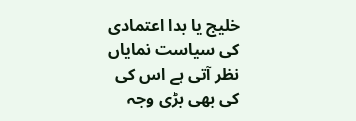خلیج یا بدا اعتمادی کی سیاست نمایاں نظر آتی ہے اس کی کی بھی بڑی وجہ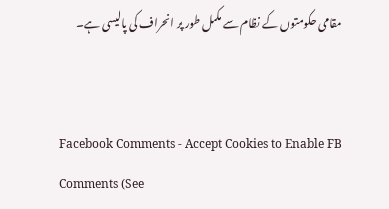مقامی حکومتوں کے نظام سے مکمل طور پر انحراف کی پالیسی ہے۔


Facebook Comments - Accept Cookies to Enable FB Comments (See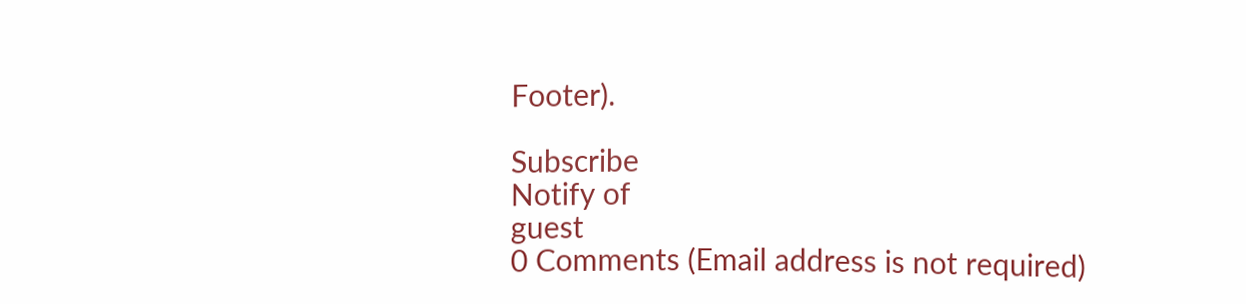Footer).

Subscribe
Notify of
guest
0 Comments (Email address is not required)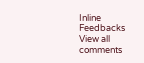Inline Feedbacks
View all comments